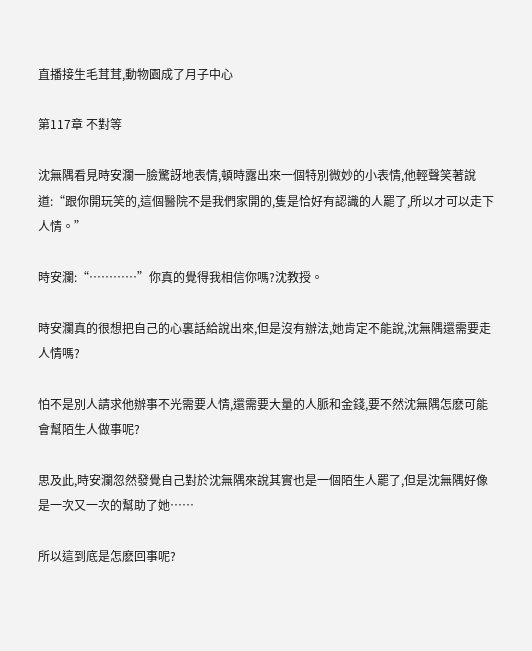直播接生毛茸茸,動物園成了月子中心

第117章 不對等

沈無隅看見時安瀾一臉驚訝地表情,頓時露出來一個特別微妙的小表情,他輕聲笑著說道:“跟你開玩笑的,這個醫院不是我們家開的,隻是恰好有認識的人罷了,所以才可以走下人情。”

時安瀾:“…………”你真的覺得我相信你嗎?沈教授。

時安瀾真的很想把自己的心裏話給說出來,但是沒有辦法,她肯定不能說,沈無隅還需要走人情嗎?

怕不是別人請求他辦事不光需要人情,還需要大量的人脈和金錢,要不然沈無隅怎麽可能會幫陌生人做事呢?

思及此,時安瀾忽然發覺自己對於沈無隅來說其實也是一個陌生人罷了,但是沈無隅好像是一次又一次的幫助了她……

所以這到底是怎麽回事呢?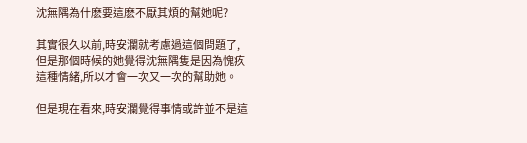沈無隅為什麽要這麽不厭其煩的幫她呢?

其實很久以前,時安瀾就考慮過這個問題了,但是那個時候的她覺得沈無隅隻是因為愧疚這種情緒,所以才會一次又一次的幫助她。

但是現在看來,時安瀾覺得事情或許並不是這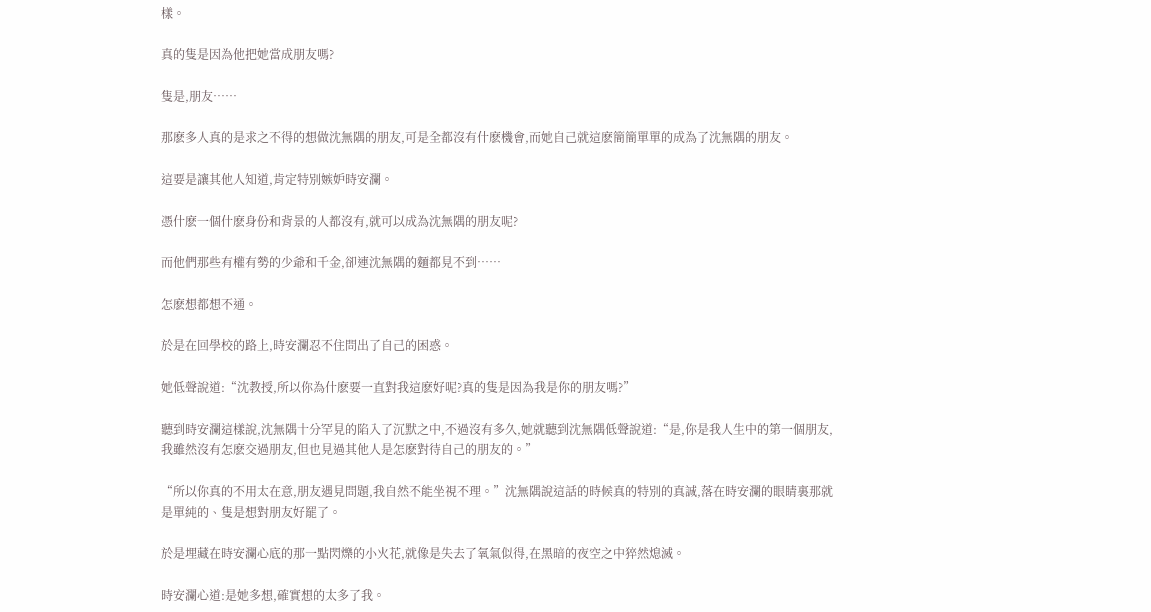樣。

真的隻是因為他把她當成朋友嗎?

隻是,朋友……

那麽多人真的是求之不得的想做沈無隅的朋友,可是全都沒有什麽機會,而她自己就這麽簡簡單單的成為了沈無隅的朋友。

這要是讓其他人知道,肯定特別嫉妒時安瀾。

憑什麽一個什麽身份和背景的人都沒有,就可以成為沈無隅的朋友呢?

而他們那些有權有勢的少爺和千金,卻連沈無隅的麵都見不到……

怎麽想都想不通。

於是在回學校的路上,時安瀾忍不住問出了自己的困惑。

她低聲說道:“沈教授,所以你為什麽要一直對我這麽好呢?真的隻是因為我是你的朋友嗎?”

聽到時安瀾這樣說,沈無隅十分罕見的陷入了沉默之中,不過沒有多久,她就聽到沈無隅低聲說道:“是,你是我人生中的第一個朋友,我雖然沒有怎麽交過朋友,但也見過其他人是怎麽對待自己的朋友的。”

“所以你真的不用太在意,朋友遇見問題,我自然不能坐視不理。”沈無隅說這話的時候真的特別的真誠,落在時安瀾的眼睛裏那就是單純的、隻是想對朋友好罷了。

於是埋藏在時安瀾心底的那一點閃爍的小火花,就像是失去了氧氣似得,在黑暗的夜空之中猝然熄滅。

時安瀾心道:是她多想,確實想的太多了我。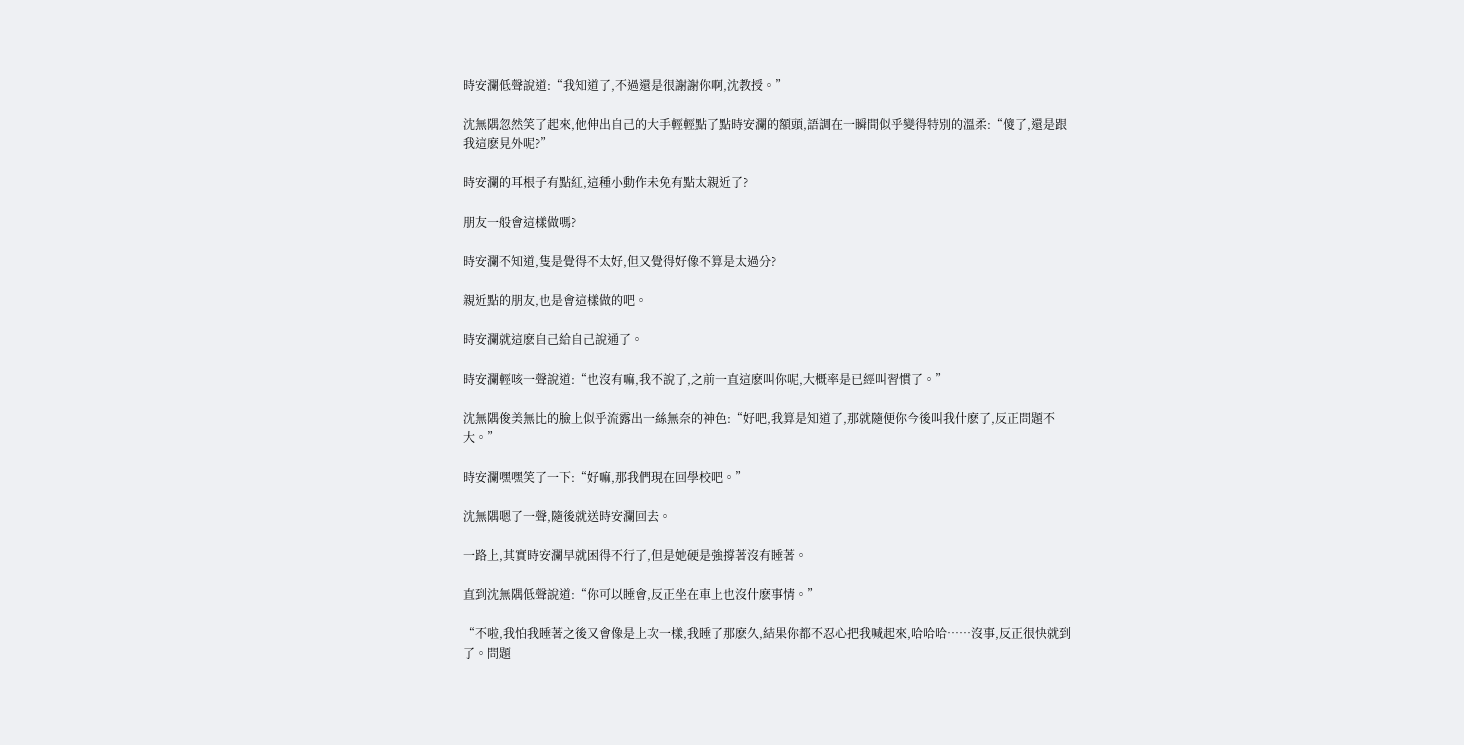時安瀾低聲說道:“我知道了,不過還是很謝謝你啊,沈教授。”

沈無隅忽然笑了起來,他伸出自己的大手輕輕點了點時安瀾的額頭,語調在一瞬間似乎變得特別的溫柔:“傻了,還是跟我這麽見外呢?”

時安瀾的耳根子有點紅,這種小動作未免有點太親近了?

朋友一般會這樣做嗎?

時安瀾不知道,隻是覺得不太好,但又覺得好像不算是太過分?

親近點的朋友,也是會這樣做的吧。

時安瀾就這麽自己給自己說通了。

時安瀾輕咳一聲說道:“也沒有嘛,我不說了,之前一直這麽叫你呢,大概率是已經叫習慣了。”

沈無隅俊美無比的臉上似乎流露出一絲無奈的神色:“好吧,我算是知道了,那就隨便你今後叫我什麽了,反正問題不大。”

時安瀾嘿嘿笑了一下:“好嘛,那我們現在回學校吧。”

沈無隅嗯了一聲,隨後就送時安瀾回去。

一路上,其實時安瀾早就困得不行了,但是她硬是強撐著沒有睡著。

直到沈無隅低聲說道:“你可以睡會,反正坐在車上也沒什麽事情。”

“不啦,我怕我睡著之後又會像是上次一樣,我睡了那麽久,結果你都不忍心把我喊起來,哈哈哈……沒事,反正很快就到了。問題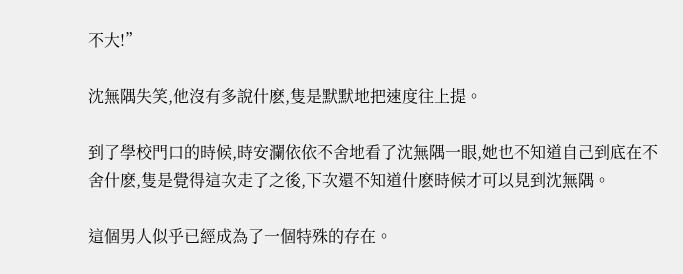不大!”

沈無隅失笑,他沒有多說什麽,隻是默默地把速度往上提。

到了學校門口的時候,時安瀾依依不舍地看了沈無隅一眼,她也不知道自己到底在不舍什麽,隻是覺得這次走了之後,下次還不知道什麽時候才可以見到沈無隅。

這個男人似乎已經成為了一個特殊的存在。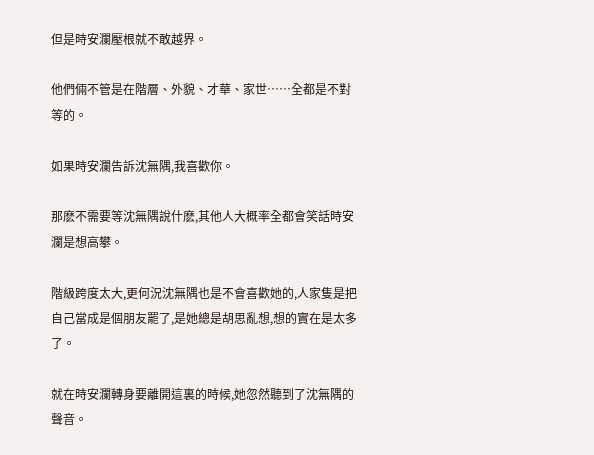但是時安瀾壓根就不敢越界。

他們倆不管是在階層、外貌、才華、家世……全都是不對等的。

如果時安瀾告訴沈無隅,我喜歡你。

那麽不需要等沈無隅說什麽,其他人大概率全都會笑話時安瀾是想高攀。

階級跨度太大,更何況沈無隅也是不會喜歡她的,人家隻是把自己當成是個朋友罷了,是她總是胡思亂想,想的實在是太多了。

就在時安瀾轉身要離開這裏的時候,她忽然聽到了沈無隅的聲音。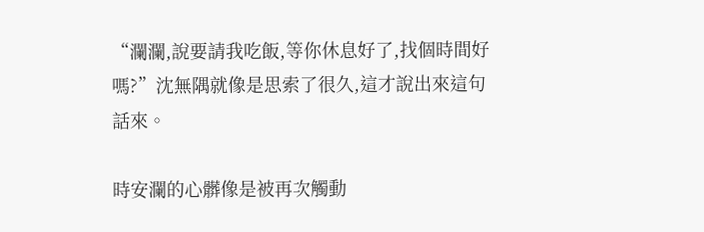“瀾瀾,說要請我吃飯,等你休息好了,找個時間好嗎?”沈無隅就像是思索了很久,這才說出來這句話來。

時安瀾的心髒像是被再次觸動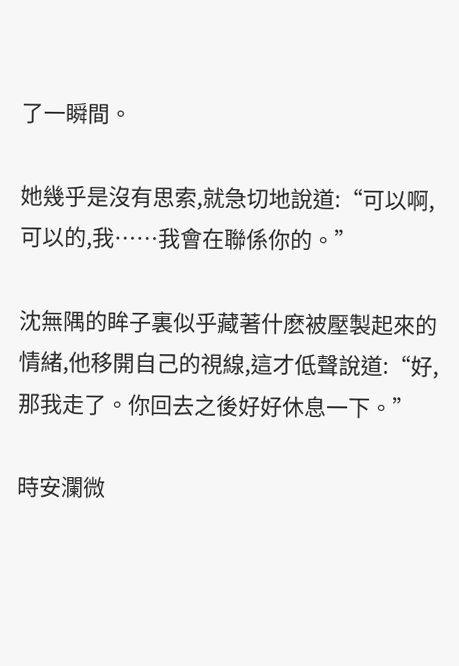了一瞬間。

她幾乎是沒有思索,就急切地說道:“可以啊,可以的,我……我會在聯係你的。”

沈無隅的眸子裏似乎藏著什麽被壓製起來的情緒,他移開自己的視線,這才低聲說道:“好,那我走了。你回去之後好好休息一下。”

時安瀾微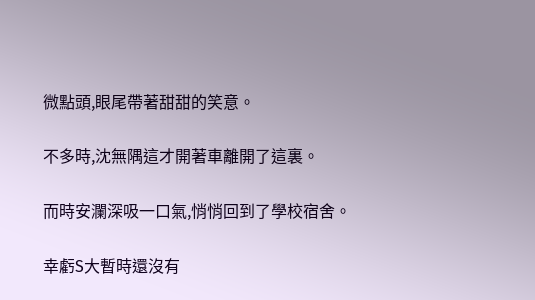微點頭,眼尾帶著甜甜的笑意。

不多時,沈無隅這才開著車離開了這裏。

而時安瀾深吸一口氣,悄悄回到了學校宿舍。

幸虧S大暫時還沒有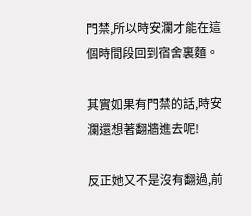門禁,所以時安瀾才能在這個時間段回到宿舍裏麵。

其實如果有門禁的話,時安瀾還想著翻牆進去呢!

反正她又不是沒有翻過,前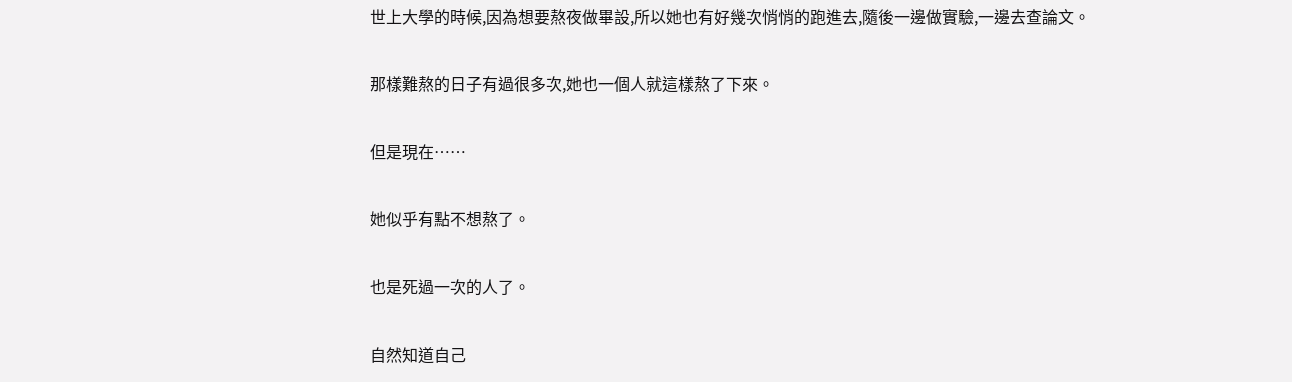世上大學的時候,因為想要熬夜做畢設,所以她也有好幾次悄悄的跑進去,隨後一邊做實驗,一邊去查論文。

那樣難熬的日子有過很多次,她也一個人就這樣熬了下來。

但是現在……

她似乎有點不想熬了。

也是死過一次的人了。

自然知道自己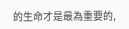的生命才是最為重要的,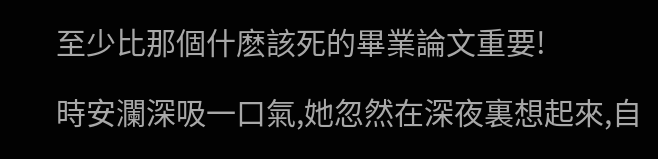至少比那個什麽該死的畢業論文重要!

時安瀾深吸一口氣,她忽然在深夜裏想起來,自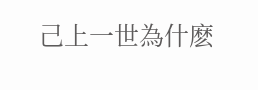己上一世為什麽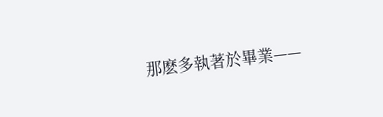那麽多執著於畢業——